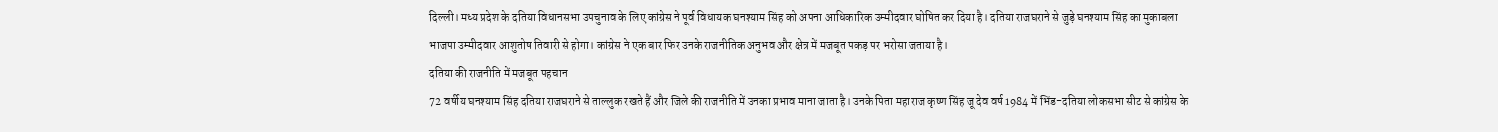दिल्ली। मध्य प्रदेश के दतिया विधानसभा उपचुनाव के लिए कांग्रेस ने पूर्व विधायक घनश्याम सिंह को अपना आधिकारिक उम्मीदवार घोषित कर दिया है। दतिया राजघराने से जुड़े घनश्याम सिंह का मुकाबला भाजपा उम्मीदवार आशुतोष तिवारी से होगा। कांग्रेस ने एक बार फिर उनके राजनीतिक अनुभव और क्षेत्र में मजबूत पकड़ पर भरोसा जताया है।
दतिया की राजनीति में मजबूत पहचान
72 वर्षीय घनश्याम सिंह दतिया राजघराने से ताल्लुक रखते हैं और जिले की राजनीति में उनका प्रभाव माना जाता है। उनके पिता महाराज कृष्ण सिंह जू देव वर्ष 1984 में भिंड-दतिया लोकसभा सीट से कांग्रेस के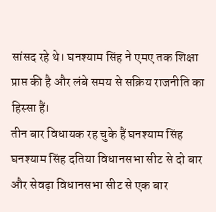सांसद रहे थे। घनश्याम सिंह ने एमए तक शिक्षा प्राप्त की है और लंबे समय से सक्रिय राजनीति का हिस्सा हैं।
तीन बार विधायक रह चुके हैं घनश्याम सिंह
घनश्याम सिंह दतिया विधानसभा सीट से दो बार और सेवढ़ा विधानसभा सीट से एक बार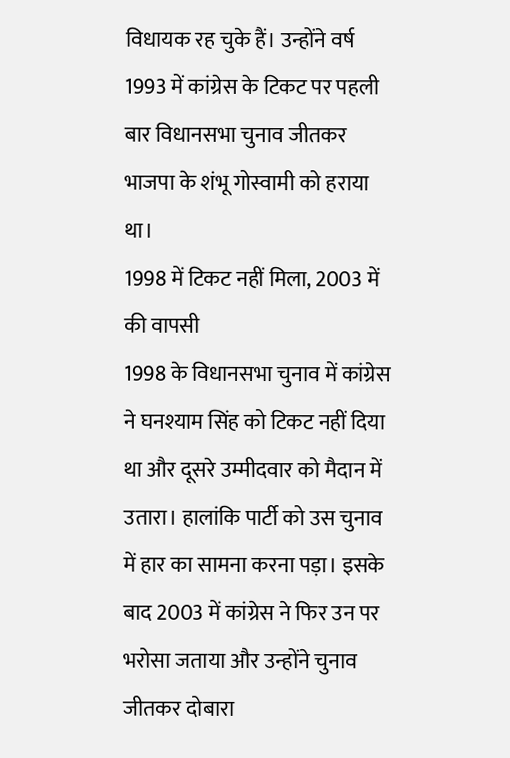विधायक रह चुके हैं। उन्होंने वर्ष 1993 में कांग्रेस के टिकट पर पहली बार विधानसभा चुनाव जीतकर भाजपा के शंभू गोस्वामी को हराया था।
1998 में टिकट नहीं मिला, 2003 में की वापसी
1998 के विधानसभा चुनाव में कांग्रेस ने घनश्याम सिंह को टिकट नहीं दिया था और दूसरे उम्मीदवार को मैदान में उतारा। हालांकि पार्टी को उस चुनाव में हार का सामना करना पड़ा। इसके बाद 2003 में कांग्रेस ने फिर उन पर भरोसा जताया और उन्होंने चुनाव जीतकर दोबारा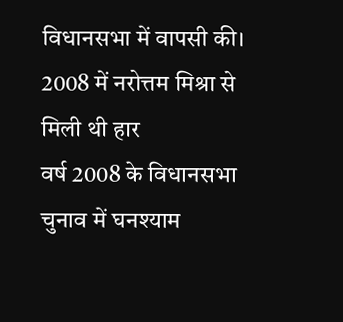विधानसभा में वापसी की।
2008 में नरोत्तम मिश्रा से मिली थी हार
वर्ष 2008 के विधानसभा चुनाव में घनश्याम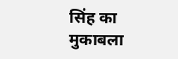सिंह का मुकाबला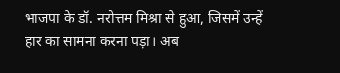भाजपा के डॉ. नरोत्तम मिश्रा से हुआ, जिसमें उन्हें हार का सामना करना पड़ा। अब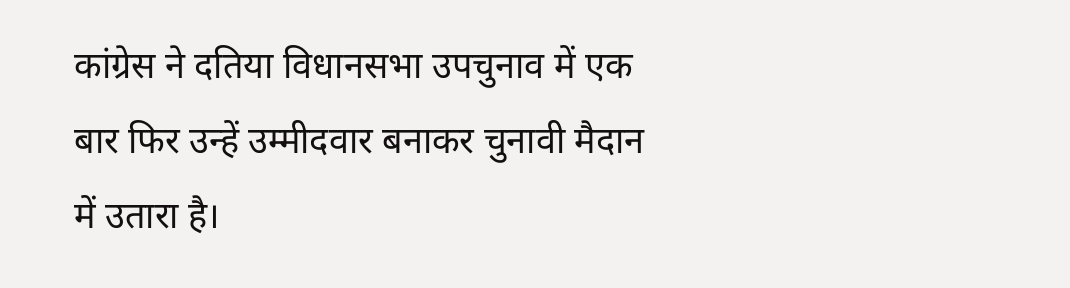कांग्रेस ने दतिया विधानसभा उपचुनाव में एक बार फिर उन्हें उम्मीदवार बनाकर चुनावी मैदान में उतारा है।